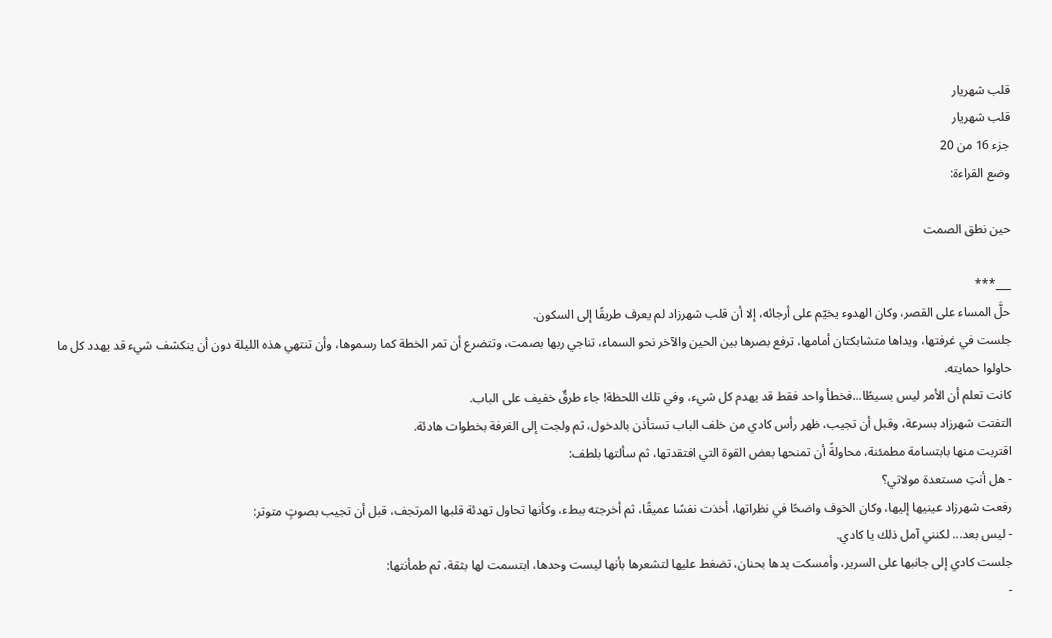قلب شهريار
قلب شهريار
جزء 16 من 20
وضع القراءة:

حين نطق الصمت

___***
حلَّ المساء على القصر، وكان الهدوء يخيّم على أرجائه، إلا أن قلب شهرزاد لم يعرف طريقًا إلى السكون.
جلست في غرفتها، ويداها متشابكتان أمامها، ترفع بصرها بين الحين والآخر نحو السماء، تناجي ربها بصمت، وتتضرع أن تمر الخطة كما رسموها، وأن تنتهي هذه الليلة دون أن ينكشف شيء قد يهدد كل ما حاولوا حمايته.
كانت تعلم أن الأمر ليس بسيطًا...فخطأ واحد فقط قد يهدم كل شيء، وفي تلك اللحظة! جاء طرقٌ خفيف على الباب.
التفتت شهرزاد بسرعة، وقبل أن تجيب، ظهر رأس كادي من خلف الباب تستأذن بالدخول، ثم ولجت إلى الغرفة بخطوات هادئة.
اقتربت منها بابتسامة مطمئنة، محاولةً أن تمنحها بعض القوة التي افتقدتها، ثم سألتها بلطف:
- هل أنتِ مستعدة مولاتي؟
رفعت شهرزاد عينيها إليها، وكان الخوف واضحًا في نظراتها، أخذت نفسًا عميقًا، ثم أخرجته ببطء، وكأنها تحاول تهدئة قلبها المرتجف، قبل أن تجيب بصوتٍ متوتر:
- ليس بعد... لكنني آمل ذلك يا كادي.
جلست كادي إلى جانبها على السرير، وأمسكت يدها بحنان، تضغط عليها لتشعرها بأنها ليست وحدها، ابتسمت لها بثقة، ثم طمأنتها:
-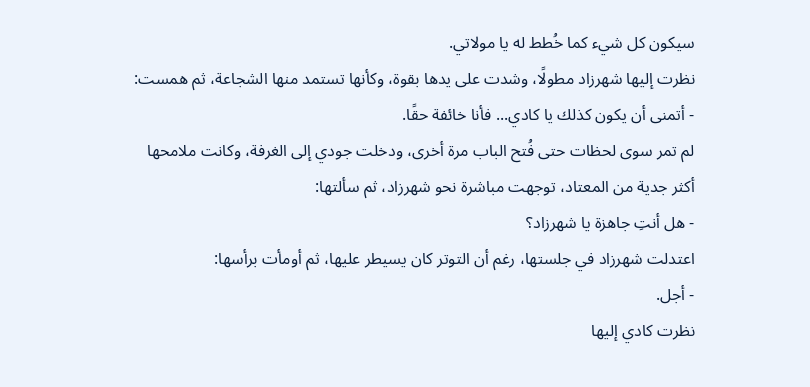سيكون كل شيء كما خُطط له يا مولاتي.
نظرت إليها شهرزاد مطولًا، وشدت على يدها بقوة، وكأنها تستمد منها الشجاعة، ثم همست:
- أتمنى أن يكون كذلك يا كادي... فأنا خائفة حقًا.
لم تمر سوى لحظات حتى فُتح الباب مرة أخرى، ودخلت جودي إلى الغرفة، وكانت ملامحها أكثر جدية من المعتاد، توجهت مباشرة نحو شهرزاد، ثم سألتها:
- هل أنتِ جاهزة يا شهرزاد؟
اعتدلت شهرزاد في جلستها، رغم أن التوتر كان يسيطر عليها، ثم أومأت برأسها:
- أجل.
نظرت كادي إليها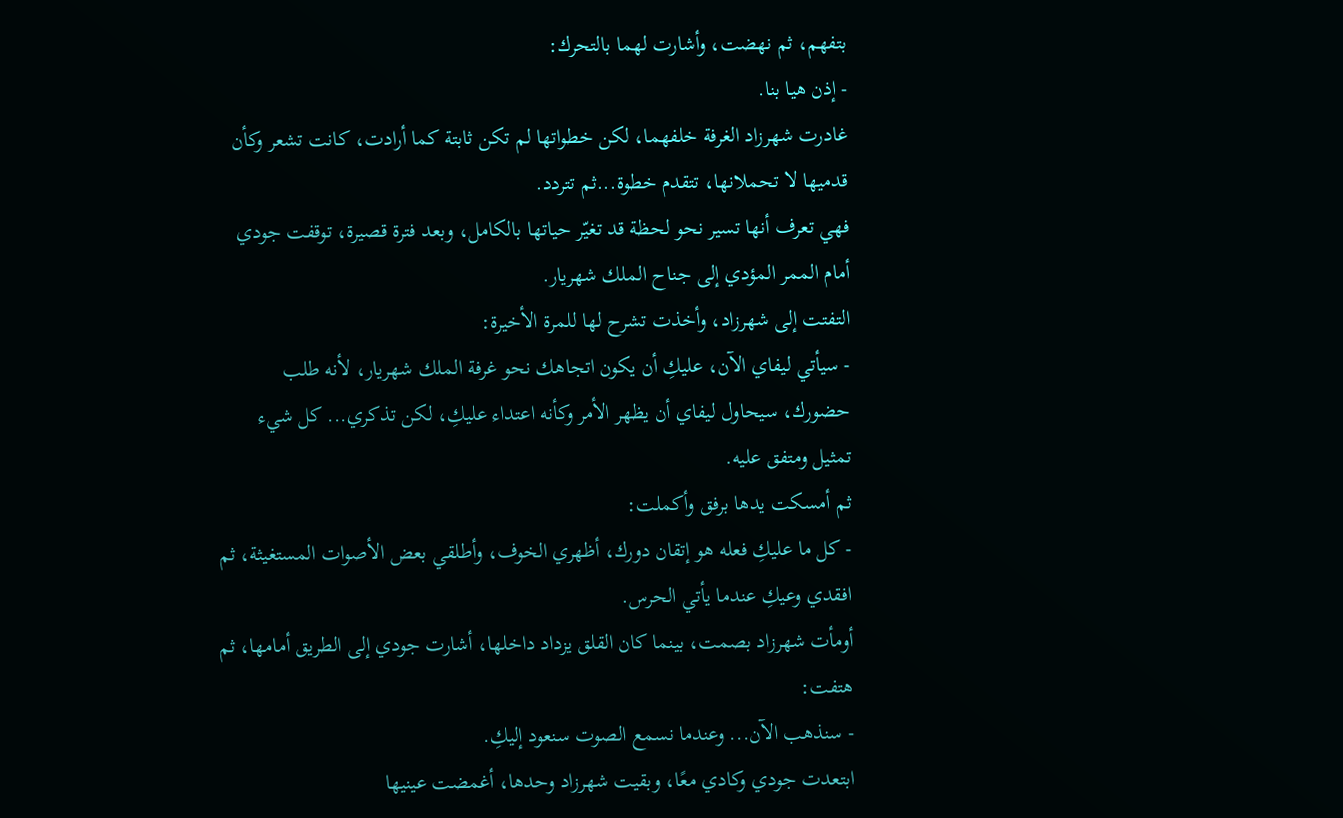بتفهم، ثم نهضت، وأشارت لهما بالتحرك:
- إذن هيا بنا.
غادرت شهرزاد الغرفة خلفهما، لكن خطواتها لم تكن ثابتة كما أرادت، كانت تشعر وكأن قدميها لا تحملانها، تتقدم خطوة...ثم تتردد.
فهي تعرف أنها تسير نحو لحظة قد تغيّر حياتها بالكامل، وبعد فترة قصيرة، توقفت جودي أمام الممر المؤدي إلى جناح الملك شهريار.
التفتت إلى شهرزاد، وأخذت تشرح لها للمرة الأخيرة:
- سيأتي ليفاي الآن، عليكِ أن يكون اتجاهك نحو غرفة الملك شهريار، لأنه طلب حضورك، سيحاول ليفاي أن يظهر الأمر وكأنه اعتداء عليكِ، لكن تذكري... كل شيء تمثيل ومتفق عليه.
ثم أمسكت يدها برفق وأكملت:
- كل ما عليكِ فعله هو إتقان دورك، أظهري الخوف، وأطلقي بعض الأصوات المستغيثة، ثم افقدي وعيكِ عندما يأتي الحرس.
أومأت شهرزاد بصمت، بينما كان القلق يزداد داخلها، أشارت جودي إلى الطريق أمامها، ثم هتفت:
- سنذهب الآن... وعندما نسمع الصوت سنعود إليكِ.
ابتعدت جودي وكادي معًا، وبقيت شهرزاد وحدها، أغمضت عينيها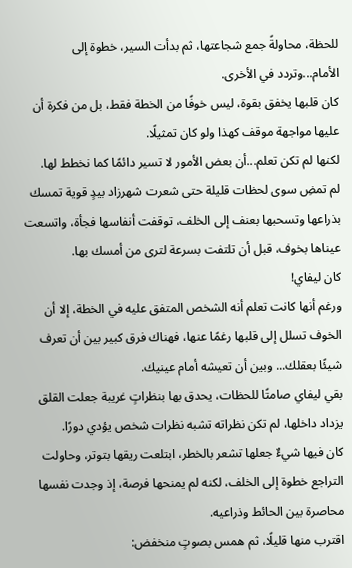للحظة، محاولةً جمع شجاعتها، ثم بدأت السير، خطوة إلى الأمام...وتردد في الأخرى.
كان قلبها يخفق بقوة، ليس خوفًا من الخطة فقط، بل من فكرة أن عليها مواجهة موقف كهذا ولو كان تمثيلًا.
لكنها لم تكن تعلم...أن بعض الأمور لا تسير دائمًا كما نخطط لها.
لم تمضِ سوى لحظات قليلة حتى شعرت شهرزاد بيدٍ قوية تمسك بذراعها وتسحبها بعنف إلى الخلف، توقفت أنفاسها فجأة، واتسعت عيناها بخوف، قبل أن تلتفت بسرعة لترى من أمسك بها.
كان ليفاي!
ورغم أنها كانت تعلم أنه الشخص المتفق عليه في الخطة، إلا أن الخوف تسلل إلى قلبها رغمًا عنها، فهناك فرق كبير بين أن تعرف شيئًا بعقلك... وبين أن تعيشه أمام عينيك.
بقي ليفاي صامتًا للحظات، يحدق بها بنظراتٍ غريبة جعلت القلق يزداد داخلها، لم تكن نظراته تشبه نظرات شخص يؤدي دورًا.
كان فيها شيءٌ جعلها تشعر بالخطر، ابتلعت ريقها بتوتر، وحاولت التراجع خطوة إلى الخلف، لكنه لم يمنحها فرصة، إذ وجدت نفسها محاصرة بين الحائط وذراعيه.
اقترب منها قليلًا، ثم همس بصوتٍ منخفض: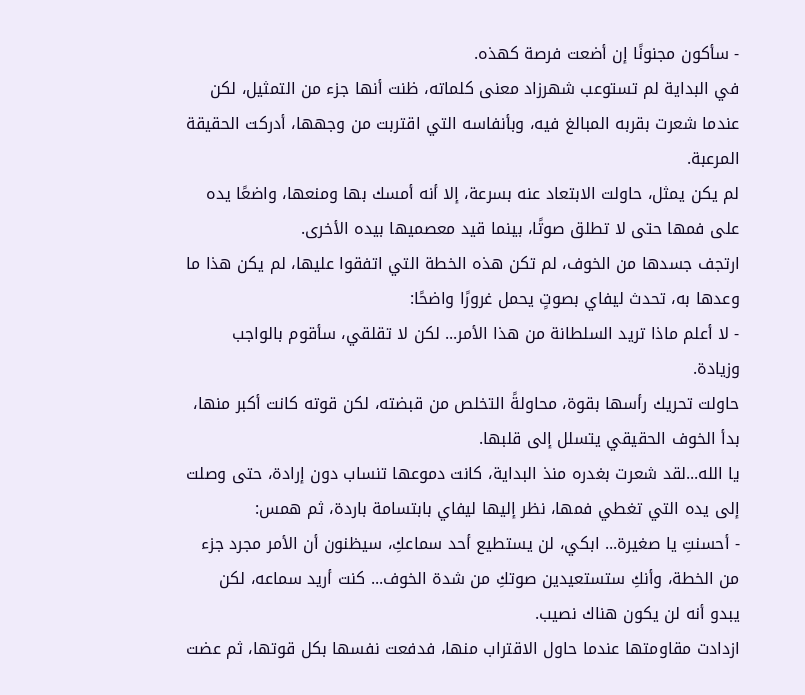- سأكون مجنونًا إن أضعت فرصة كهذه.
في البداية لم تستوعب شهرزاد معنى كلماته، ظنت أنها جزء من التمثيل، لكن عندما شعرت بقربه المبالغ فيه، وبأنفاسه التي اقتربت من وجهها، أدركت الحقيقة المرعبة.
لم يكن يمثل، حاولت الابتعاد عنه بسرعة، إلا أنه أمسك بها ومنعها، واضعًا يده على فمها حتى لا تطلق صوتًا، بينما قيد معصميها بيده الأخرى.
ارتجف جسدها من الخوف، لم تكن هذه الخطة التي اتفقوا عليها، لم يكن هذا ما وعدها به، تحدث ليفاي بصوتٍ يحمل غرورًا واضحًا:
- لا أعلم ماذا تريد السلطانة من هذا الأمر... لكن لا تقلقي، سأقوم بالواجب وزيادة.
حاولت تحريك رأسها بقوة، محاولةً التخلص من قبضته، لكن قوته كانت أكبر منها، بدأ الخوف الحقيقي يتسلل إلى قلبها.
يا الله...لقد شعرت بغدره منذ البداية، كانت دموعها تنساب دون إرادة، حتى وصلت إلى يده التي تغطي فمها، نظر إليها ليفاي بابتسامة باردة، ثم همس:
- أحسنتِ يا صغيرة... ابكي، لن يستطيع أحد سماعكِ، سيظنون أن الأمر مجرد جزء من الخطة، وأنكِ ستستعيدين صوتكِ من شدة الخوف... كنت أريد سماعه، لكن يبدو أنه لن يكون هناك نصيب.
ازدادت مقاومتها عندما حاول الاقتراب منها، فدفعت نفسها بكل قوتها، ثم عضت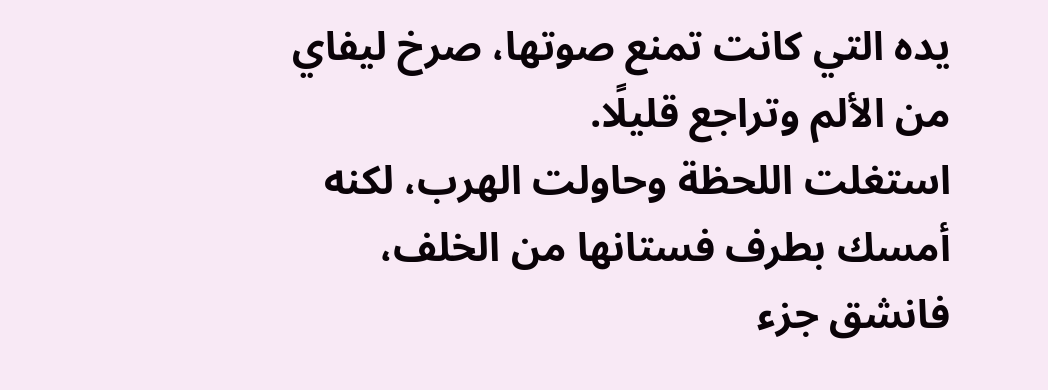يده التي كانت تمنع صوتها، صرخ ليفاي من الألم وتراجع قليلًا.
استغلت اللحظة وحاولت الهرب، لكنه أمسك بطرف فستانها من الخلف، فانشق جزء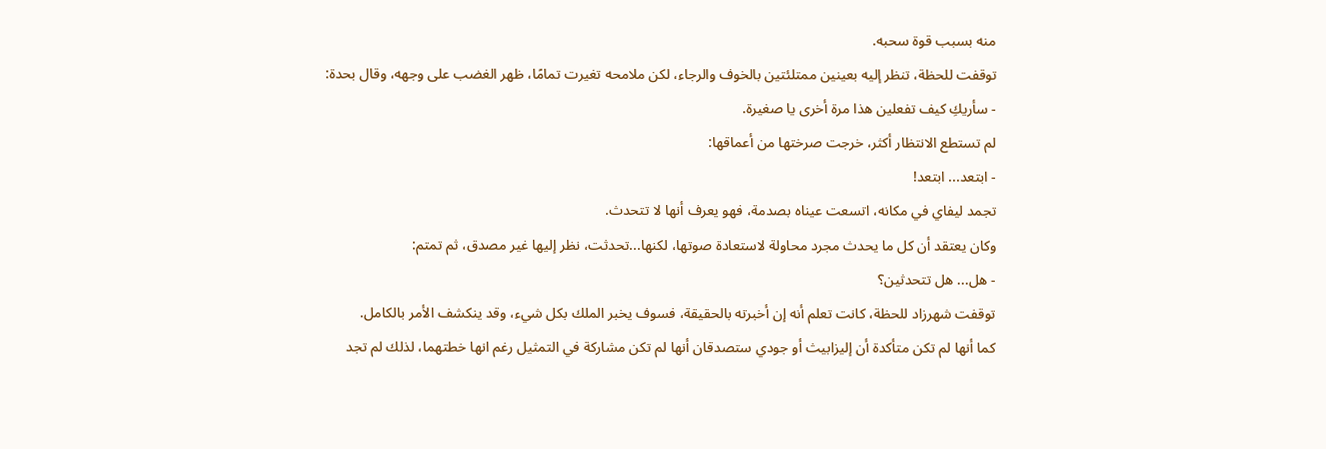منه بسبب قوة سحبه.
توقفت للحظة، تنظر إليه بعينين ممتلئتين بالخوف والرجاء، لكن ملامحه تغيرت تمامًا، ظهر الغضب على وجهه، وقال بحدة:
- سأريكِ كيف تفعلين هذا مرة أخرى يا صغيرة.
لم تستطع الانتظار أكثر، خرجت صرختها من أعماقها:
- ابتعد... ابتعد!
تجمد ليفاي في مكانه، اتسعت عيناه بصدمة، فهو يعرف أنها لا تتحدث.
وكان يعتقد أن كل ما يحدث مجرد محاولة لاستعادة صوتها، لكنها...تحدثت، نظر إليها غير مصدق، ثم تمتم:
- هل... هل تتحدثين؟
توقفت شهرزاد للحظة، كانت تعلم أنه إن أخبرته بالحقيقة، فسوف يخبر الملك بكل شيء، وقد ينكشف الأمر بالكامل.
كما أنها لم تكن متأكدة أن إليزابيث أو جودي ستصدقان أنها لم تكن مشاركة في التمثيل رغم انها خطتهما، لذلك لم تجد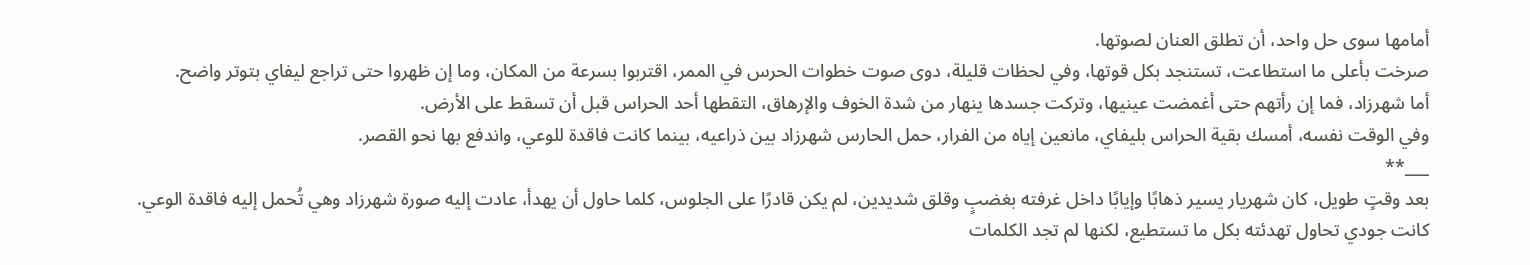أمامها سوى حل واحد، أن تطلق العنان لصوتها.
صرخت بأعلى ما استطاعت، تستنجد بكل قوتها، وفي لحظات قليلة، دوى صوت خطوات الحرس في الممر، اقتربوا بسرعة من المكان، وما إن ظهروا حتى تراجع ليفاي بتوتر واضح.
أما شهرزاد، فما إن رأتهم حتى أغمضت عينيها، وتركت جسدها ينهار من شدة الخوف والإرهاق، التقطها أحد الحراس قبل أن تسقط على الأرض.
وفي الوقت نفسه، أمسك بقية الحراس بليفاي، مانعين إياه من الفرار، حمل الحارس شهرزاد بين ذراعيه، بينما كانت فاقدة للوعي، واندفع بها نحو القصر.
___**
بعد وقتٍ طويل، كان شهريار يسير ذهابًا وإيابًا داخل غرفته بغضبٍ وقلق شديدين، لم يكن قادرًا على الجلوس، كلما حاول أن يهدأ، عادت إليه صورة شهرزاد وهي تُحمل إليه فاقدة الوعي.
كانت جودي تحاول تهدئته بكل ما تستطيع، لكنها لم تجد الكلمات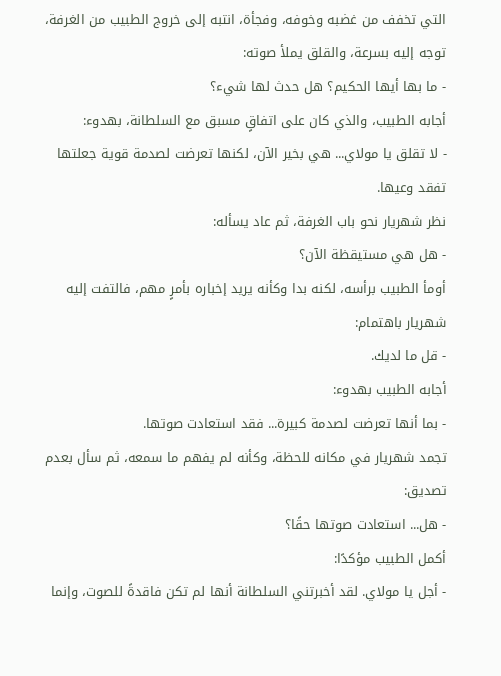التي تخفف من غضبه وخوفه، وفجأة، انتبه إلى خروج الطبيب من الغرفة، توجه إليه بسرعة، والقلق يملأ صوته:
- ما بها أيها الحكيم؟ هل حدث لها شيء؟
أجابه الطبيب، والذي كان على اتفاقٍ مسبق مع السلطانة، بهدوء:
- لا تقلق يا مولاي... هي بخير الآن، لكنها تعرضت لصدمة قوية جعلتها تفقد وعيها.
نظر شهريار نحو باب الغرفة، ثم عاد يسأله:
- هل هي مستيقظة الآن؟
أومأ الطبيب برأسه، لكنه بدا وكأنه يريد إخباره بأمرٍ مهم، فالتفت إليه شهريار باهتمام:
- قل ما لديك.
أجابه الطبيب بهدوء:
- بما أنها تعرضت لصدمة كبيرة... فقد استعادت صوتها.
تجمد شهريار في مكانه للحظة، وكأنه لم يفهم ما سمعه، ثم سأل بعدم تصديق:
- هل... استعادت صوتها حقًا؟
أكمل الطبيب مؤكدًا:
- أجل يا مولاي. لقد أخبرتني السلطانة أنها لم تكن فاقدةً للصوت، وإنما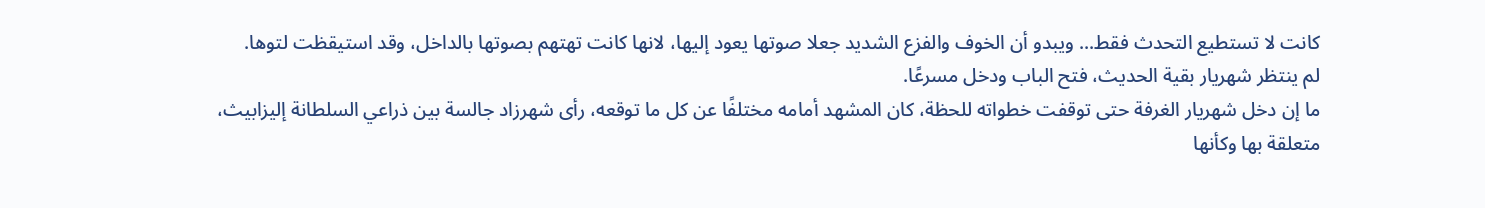كانت لا تستطيع التحدث فقط... ويبدو أن الخوف والفزع الشديد جعلا صوتها يعود إليها، لانها كانت تهتهم بصوتها بالداخل، وقد استيقظت لتوها.
لم ينتظر شهريار بقية الحديث، فتح الباب ودخل مسرعًا.
ما إن دخل شهريار الغرفة حتى توقفت خطواته للحظة، كان المشهد أمامه مختلفًا عن كل ما توقعه، رأى شهرزاد جالسة بين ذراعي السلطانة إليزابيث، متعلقة بها وكأنها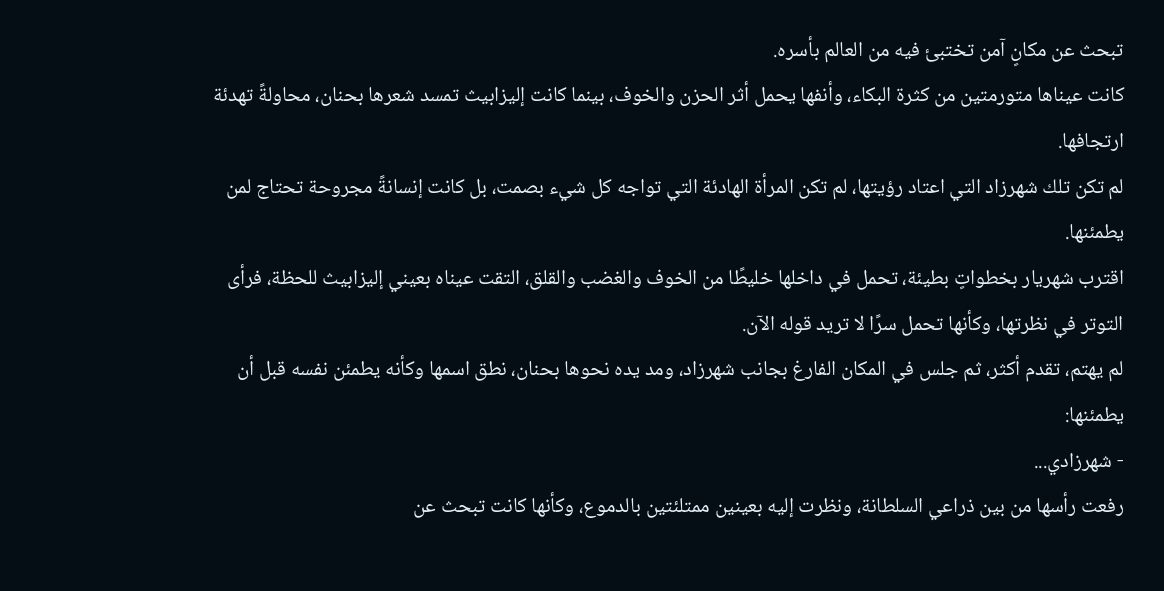تبحث عن مكانٍ آمن تختبئ فيه من العالم بأسره.
كانت عيناها متورمتين من كثرة البكاء، وأنفها يحمل أثر الحزن والخوف، بينما كانت إليزابيث تمسد شعرها بحنان، محاولةً تهدئة ارتجافها.
لم تكن تلك شهرزاد التي اعتاد رؤيتها، لم تكن المرأة الهادئة التي تواجه كل شيء بصمت، بل كانت إنسانةً مجروحة تحتاج لمن يطمئنها.
اقترب شهريار بخطواتٍ بطيئة، تحمل في داخلها خليطًا من الخوف والغضب والقلق، التقت عيناه بعيني إليزابيث للحظة، فرأى التوتر في نظرتها، وكأنها تحمل سرًا لا تريد قوله الآن.
لم يهتم، تقدم أكثر، ثم جلس في المكان الفارغ بجانب شهرزاد، ومد يده نحوها بحنان، نطق اسمها وكأنه يطمئن نفسه قبل أن يطمئنها:
- شهرزادي...
رفعت رأسها من بين ذراعي السلطانة، ونظرت إليه بعينين ممتلئتين بالدموع، وكأنها كانت تبحث عن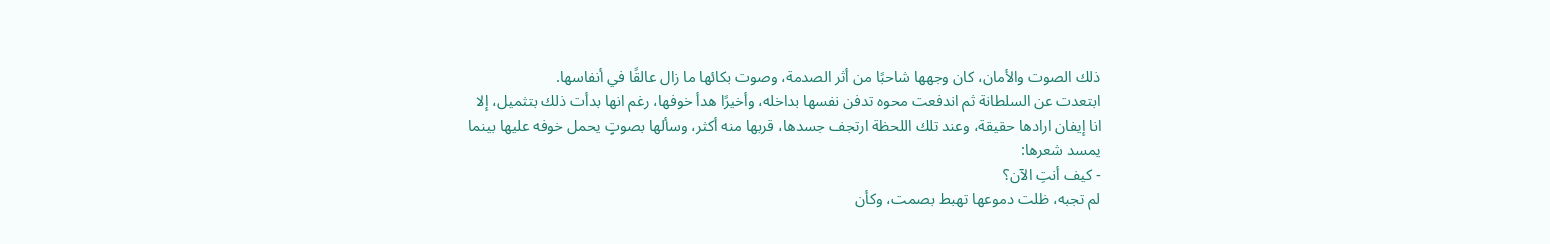ذلك الصوت والأمان، كان وجهها شاحبًا من أثر الصدمة، وصوت بكائها ما زال عالقًا في أنفاسها.
ابتعدت عن السلطانة ثم اندفعت محوه تدفن نفسها بداخله، وأخيرًا هدأ خوفها، رغم انها بدأت ذلك بتثميل، إلا انا إيفان ارادها حقيقة، وعند تلك اللحظة ارتجف جسدها، قربها منه أكثر، وسألها بصوتٍ يحمل خوفه عليها بينما يمسد شعرها:
- كيف أنتِ الآن؟
لم تجبه، ظلت دموعها تهبط بصمت، وكأن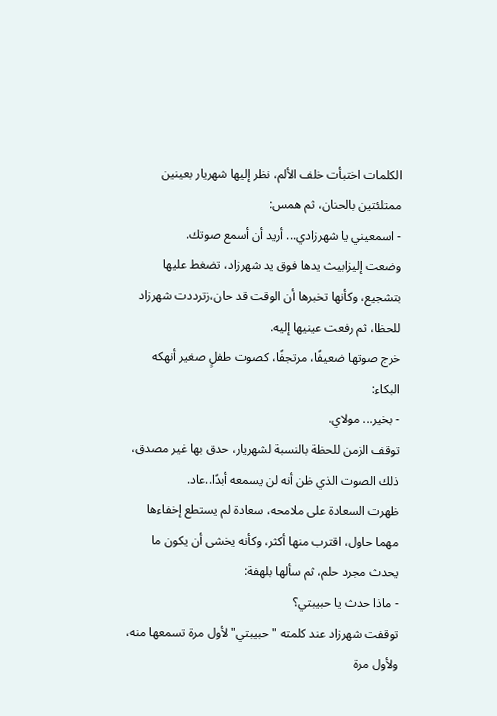الكلمات اختبأت خلف الألم، نظر إليها شهريار بعينين ممتلئتين بالحنان، ثم همس:
- اسمعيني يا شهرزادي... أريد أن أسمع صوتك.
وضعت إليزابيث يدها فوق يد شهرزاد، تضغط عليها بتشجيع، وكأنها تخبرها أن الوقت قد حان،زترددت شهرزاد للحظا، ثم رفعت عينيها إليه.
خرج صوتها ضعيفًا، مرتجفًا، كصوت طفلٍ صغير أنهكه البكاء:
- بخير... مولاي.
توقف الزمن للحظة بالنسبة لشهريار، حدق بها غير مصدق، ذلك الصوت الذي ظن أنه لن يسمعه أبدًا..عاد.
ظهرت السعادة على ملامحه، سعادة لم يستطع إخفاءها مهما حاول، اقترب منها أكثر، وكأنه يخشى أن يكون ما يحدث مجرد حلم، ثم سألها بلهفة:
- ماذا حدث يا حبيبتي؟
توقفت شهرزاد عند كلمته "حبيبتي" لأول مرة تسمعها منه، ولأول مرة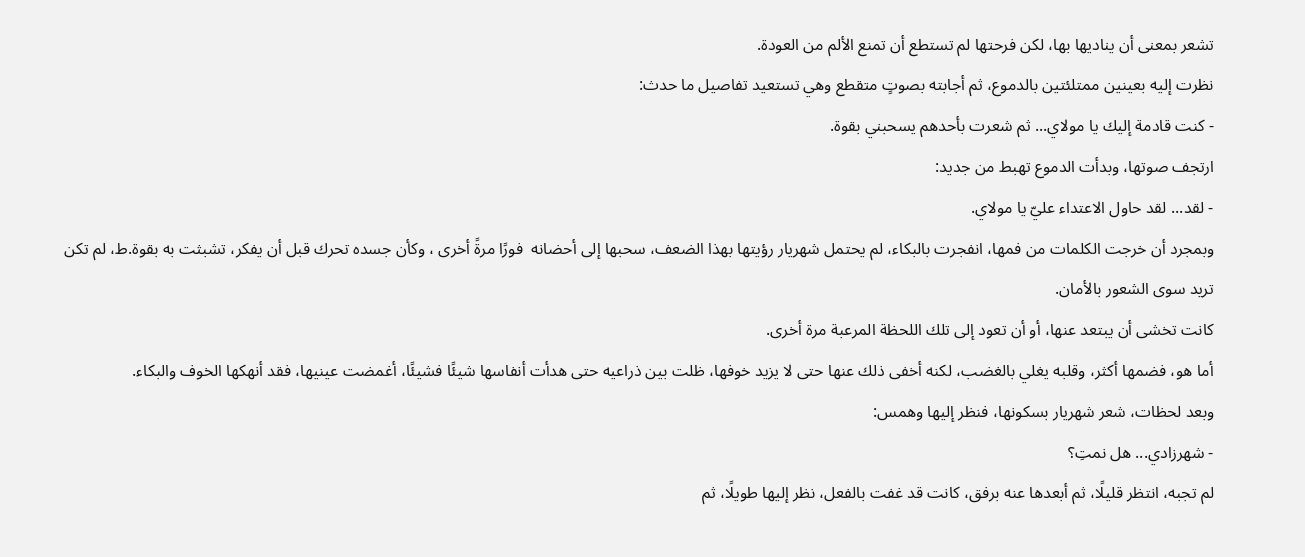تشعر بمعنى أن يناديها بها، لكن فرحتها لم تستطع أن تمنع الألم من العودة.
نظرت إليه بعينين ممتلئتين بالدموع، ثم أجابته بصوتٍ متقطع وهي تستعيد تفاصيل ما حدث:
- كنت قادمة إليك يا مولاي... ثم شعرت بأحدهم يسحبني بقوة.
ارتجف صوتها، وبدأت الدموع تهبط من جديد:
- لقد... لقد حاول الاعتداء عليّ يا مولاي.
وبمجرد أن خرجت الكلمات من فمها، انفجرت بالبكاء، لم يحتمل شهريار رؤيتها بهذا الضعف، سحبها إلى أحضانه  فورًا مرةً أخرى ، وكأن جسده تحرك قبل أن يفكر، تشبثت به بقوة.ط، لم تكن تريد سوى الشعور بالأمان.
كانت تخشى أن يبتعد عنها، أو أن تعود إلى تلك اللحظة المرعبة مرة أخرى.
أما هو، فضمها أكثر، وقلبه يغلي بالغضب، لكنه أخفى ذلك عنها حتى لا يزيد خوفها، ظلت بين ذراعيه حتى هدأت أنفاسها شيئًا فشيئًا، أغمضت عينيها، فقد أنهكها الخوف والبكاء.
وبعد لحظات، شعر شهريار بسكونها، فنظر إليها وهمس:
- شهرزادي... هل نمتِ؟
لم تجبه، انتظر قليلًا، ثم أبعدها عنه برفق، كانت قد غفت بالفعل، نظر إليها طويلًا، ثم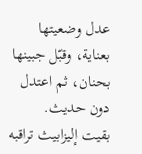عدل وضعيتها بعناية، وقبّل جبينها بحنان، ثم اعتدل دون حديث.
بقيت إليزابيث تراقبه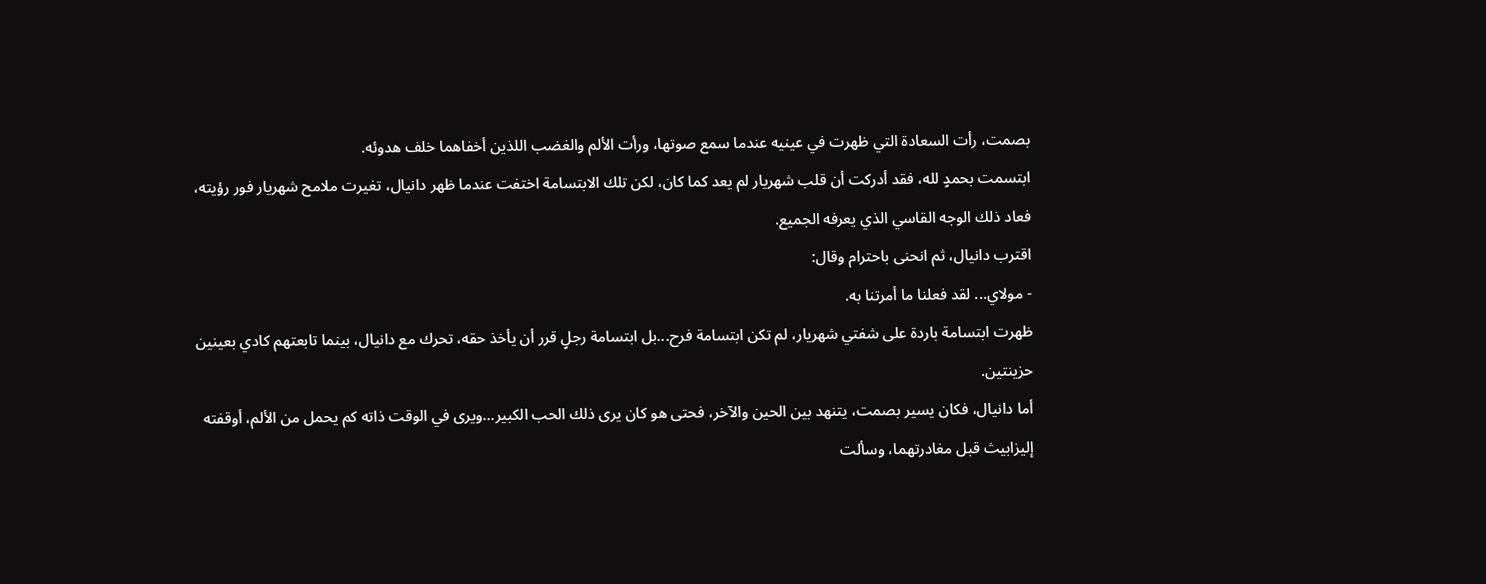بصمت، رأت السعادة التي ظهرت في عينيه عندما سمع صوتها، ورأت الألم والغضب اللذين أخفاهما خلف هدوئه.
ابتسمت بحمدٍ لله، فقد أدركت أن قلب شهريار لم يعد كما كان، لكن تلك الابتسامة اختفت عندما ظهر دانيال، تغيرت ملامح شهريار فور رؤيته، فعاد ذلك الوجه القاسي الذي يعرفه الجميع.
اقترب دانيال، ثم انحنى باحترام وقال:
- مولاي... لقد فعلنا ما أمرتنا به.
ظهرت ابتسامة باردة على شفتي شهريار، لم تكن ابتسامة فرح...بل ابتسامة رجلٍ قرر أن يأخذ حقه، تحرك مع دانيال، بينما تابعتهم كادي بعينين حزينتين.
أما دانيال، فكان يسير بصمت، يتنهد بين الحين والآخر، فحتى هو كان يرى ذلك الحب الكبير...ويرى في الوقت ذاته كم يحمل من الألم، أوقفته إليزابيث قبل مغادرتهما، وسألت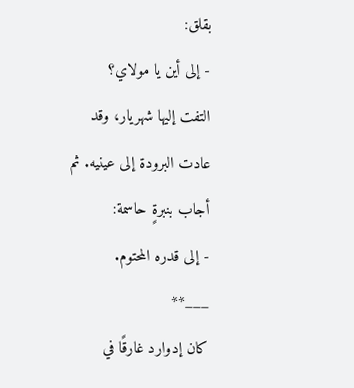بقلق:
- إلى أين يا مولاي؟
التفت إليها شهريار، وقد عادت البرودة إلى عينيه. ثم أجاب بنبرةٍ حاسمة:
- إلى قدره المحتوم.
___**
كان إدوارد غارقًا في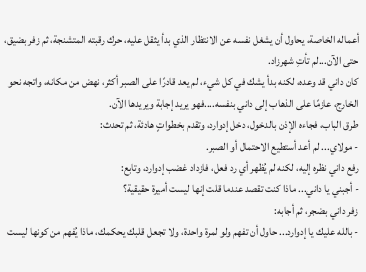أعماله الخاصة، يحاول أن يشغل نفسه عن الانتظار الذي بدأ يثقل عليه، حرك رقبته المتشنجة، ثم زفر بضيق، حتى الآن...لم تأتِ شهرزاد.
كان داني قد وعده، لكنه بدأ يشك في كل شيء، لم يعد قادرًا على الصبر أكثر، نهض من مكانه، واتجه نحو الخارج، عازمًا على الذهاب إلى داني بنفسه....فهو يريد إجابة ويريدها الآن.
طرق الباب، فجاءه الإذن بالدخول، دخل إدوارد، وتقدم بخطواتٍ هادئة، ثم تحدث:
- مولاي... لم أعد أستطيع الاحتمال أو الصبر.
رفع داني نظره إليه، لكنه لم يُظهر أي رد فعل، فازداد غضب إدوارد، وتابع:
- أجبني يا داني... ماذا كنت تقصد عندما قلت إنها ليست أميرة حقيقية؟
زفر داني بضجر، ثم أجابه:
- بالله عليك يا إدوارد... حاول أن تفهم ولو لمرة واحدة، ولا تجعل قلبك يحكمك، ماذا يُفهم من كونها ليست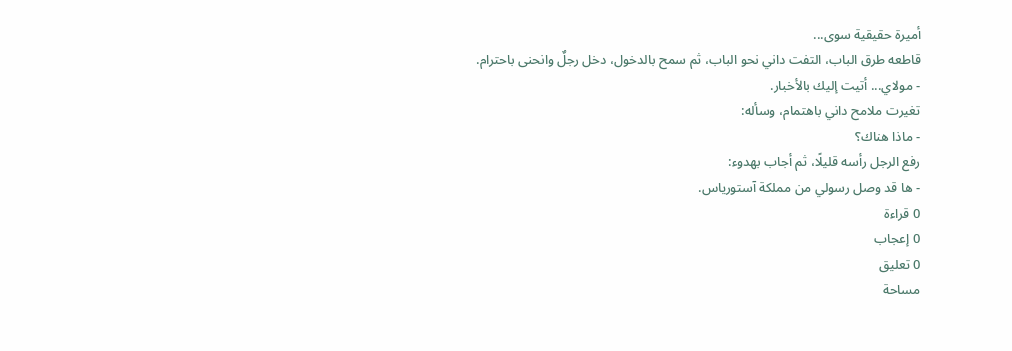أميرة حقيقية سوى...
قاطعه طرق الباب، التفت داني نحو الباب، ثم سمح بالدخول، دخل رجلٌ وانحنى باحترام.
- مولاي... أتيت إليك بالأخبار.
تغيرت ملامح داني باهتمام، وسأله:
- ماذا هناك؟
رفع الرجل رأسه قليلًا، ثم أجاب بهدوء:
- ها قد وصل رسولي من مملكة آستورياس.
0 قراءة
0 إعجاب
0 تعليق
مساحة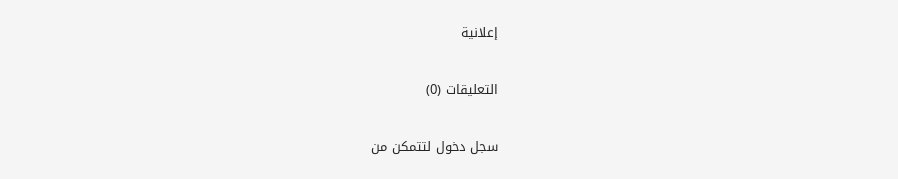إعلانية

التعليقات (0)

سجل دخول لتتمكن من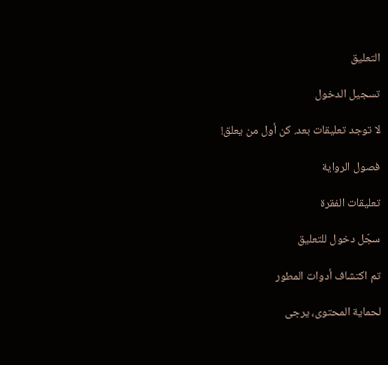التعليق

تسجيل الدخول

لا توجد تعليقات بعد. كن أول من يعلق!

فصول الرواية

تعليقات الفقرة

سجّل دخول للتعليق

تم اكتشاف أدوات المطور

لحماية المحتوى، يرجى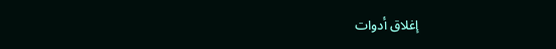إغلاق أدوات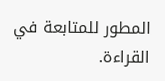المطور للمتابعة في القراءة.